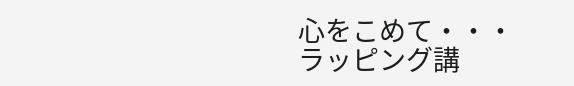心をこめて・・・ ラッピング講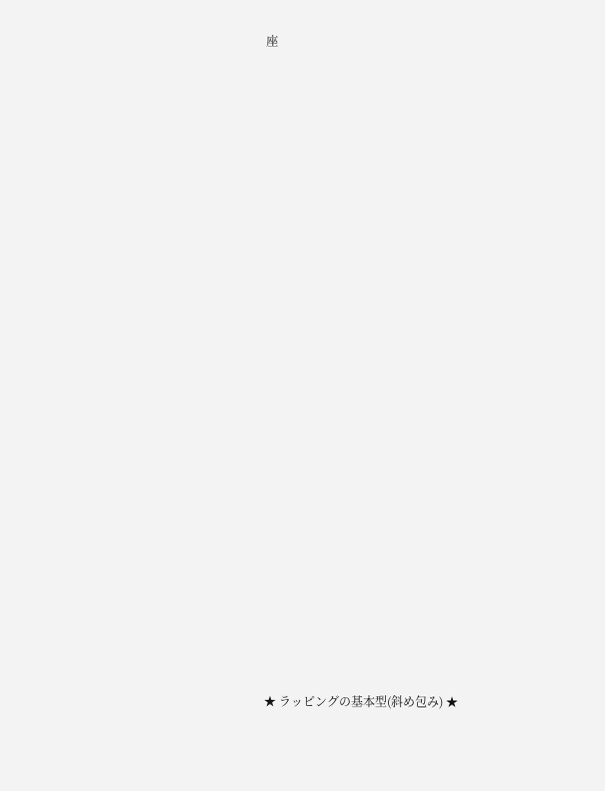座

























★ ラッピングの基本型(斜め包み) ★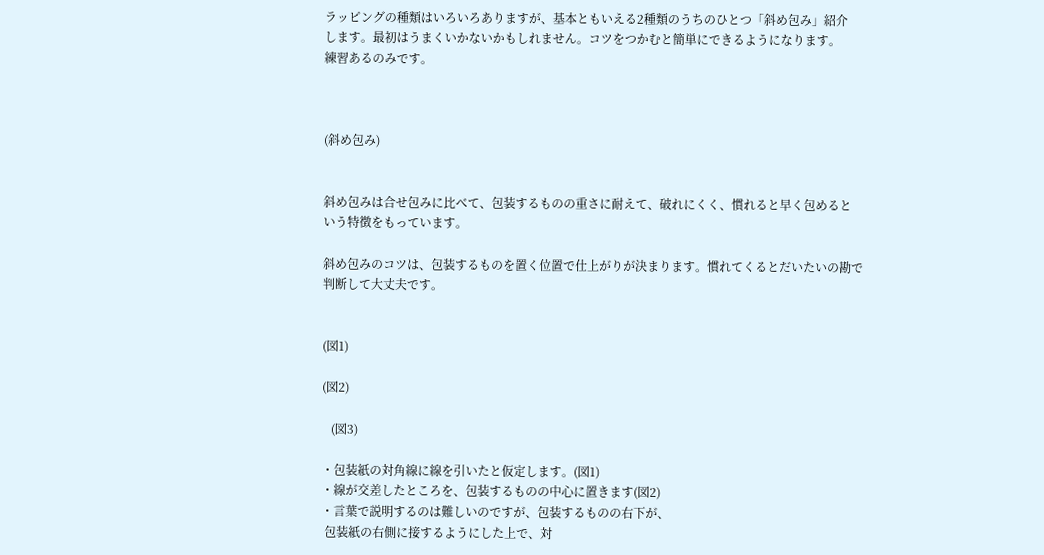ラッピングの種類はいろいろありますが、基本ともいえる2種類のうちのひとつ「斜め包み」紹介
します。最初はうまくいかないかもしれません。コツをつかむと簡単にできるようになります。
練習あるのみです。



(斜め包み)


斜め包みは合せ包みに比べて、包装するものの重さに耐えて、破れにくく、慣れると早く包めると
いう特徴をもっています。

斜め包みのコツは、包装するものを置く位置で仕上がりが決まります。慣れてくるとだいたいの勘で
判断して大丈夫です。


(図1)

(図2)

   (図3)

・包装紙の対角線に線を引いたと仮定します。(図1)
・線が交差したところを、包装するものの中心に置きます(図2)
・言葉で説明するのは難しいのですが、包装するものの右下が、
 包装紙の右側に接するようにした上で、対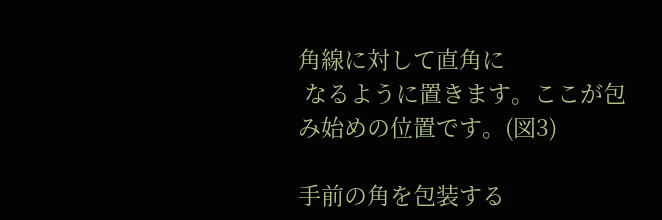角線に対して直角に
 なるように置きます。ここが包み始めの位置です。(図3)

手前の角を包装する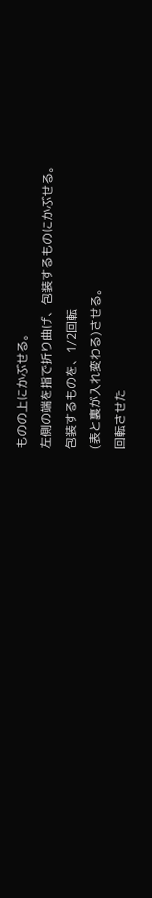ものの上にかぶせる。
左側の端を指で折り曲げ、包装するものにかぶせる。
包装するものを、1/2回転
(表と裏が入れ変わる)させる。
回転させた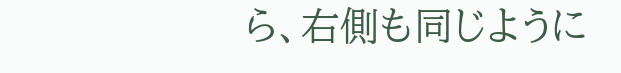ら、右側も同じように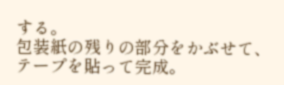する。
包装紙の残りの部分をかぶせて、テープを貼って完成。